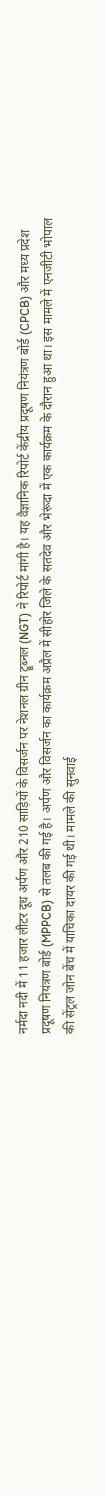नर्मदा नदी में 11 हजार लीटर दूध अर्पण और 210 साड़ियों के विसर्जन पर नेशनल ग्रीन ट्रूब्नल (NGT) ने रिपोर्ट मांगी है। यह वैज्ञानिक रिपोर्ट केंद्रीय प्रदूषण नियंत्रण बोर्ड (CPCB) और मध्य प्रदेश प्रदूषण नियंत्रण बोर्ड (MPPCB) से तलब की गई है। अर्पण और विसर्जन का कार्यक्रम अप्रैल में सीहोर जिले के सतदेव और भेरूंदा में एक कार्यक्रम के दौरान हुआ था। इस मामले में एनजीटी भोपाल की सेंट्रल जोन बेंच में याचिका दायर की गई थी। मामले की सुनवाई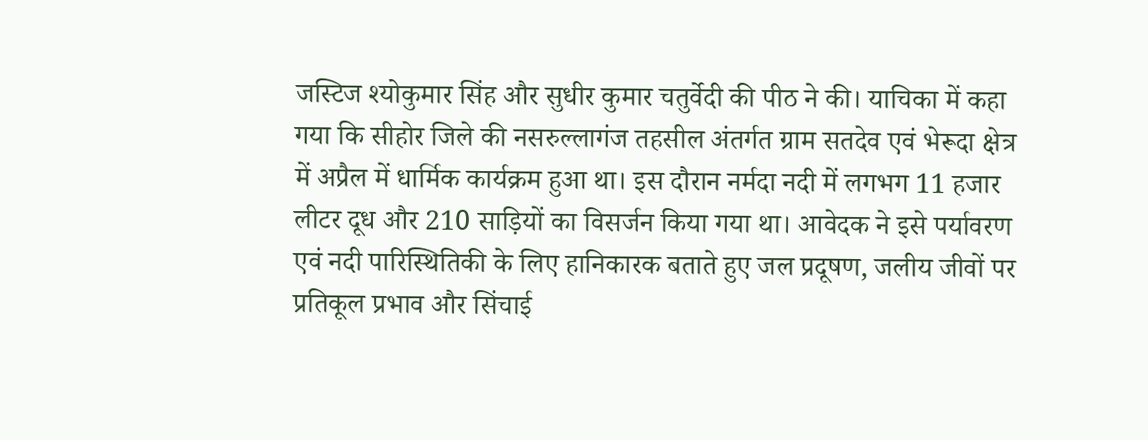जस्टिज श्योकुमार सिंह और सुधीर कुमार चतुर्वेदी की पीठ ने की। याचिका में कहा गया कि सीहोर जिले की नसरुल्लागंज तहसील अंतर्गत ग्राम सतदेव एवं भेरूदा क्षेत्र में अप्रैल में धार्मिक कार्यक्रम हुआ था। इस दौरान नर्मदा नदी में लगभग 11 हजार लीटर दूध और 210 साड़ियों का विसर्जन किया गया था। आवेदक ने इसे पर्यावरण एवं नदी पारिस्थितिकी के लिए हानिकारक बताते हुए जल प्रदूषण, जलीय जीवों पर प्रतिकूल प्रभाव और सिंचाई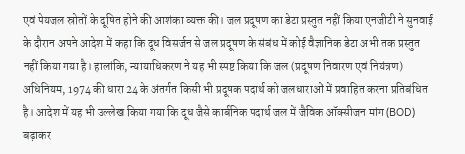एवं पेयजल स्रोतों के दूषित होने की आशंका व्यक्त की। जल प्रदूषण का डेटा प्रस्तुत नहीं किया एनजीटी ने सुनवाई के दौरान अपने आदेश में कहा कि दूध विसर्जन से जल प्रदूषण के संबंध में कोई वैज्ञानिक डेटा अभी तक प्रस्तुत नहीं किया गया है। हालांकि, न्यायाधिकरण ने यह भी स्पष्ट किया कि जल (प्रदूषण निवारण एवं नियंत्रण) अधिनियम, 1974 की धारा 24 के अंतर्गत किसी भी प्रदूषक पदार्थ को जलधाराओं में प्रवाहित करना प्रतिबंधित है। आदेश में यह भी उल्लेख किया गया कि दूध जैसे कार्बनिक पदार्थ जल में जैविक ऑक्सीजन मांग (BOD) बढ़ाकर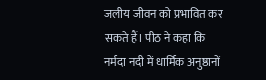जलीय जीवन को प्रभावित कर सकते हैं। पीठ ने कहा कि नर्मदा नदी में धार्मिक अनुष्ठानों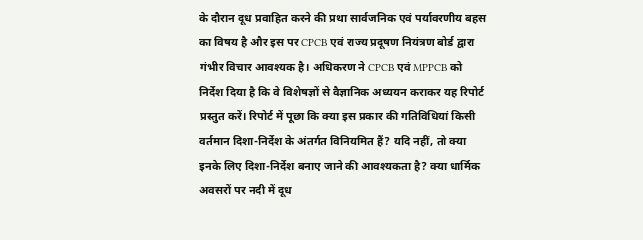के दौरान दूध प्रवाहित करने की प्रथा सार्वजनिक एवं पर्यावरणीय बहस का विषय है और इस पर CPCB एवं राज्य प्रदूषण नियंत्रण बोर्ड द्वारा गंभीर विचार आवश्यक है। अधिकरण ने CPCB एवं MPPCB को निर्देश दिया है कि वे विशेषज्ञों से वैज्ञानिक अध्ययन कराकर यह रिपोर्ट प्रस्तुत करें। रिपोर्ट में पूछा कि क्या इस प्रकार की गतिविधियां किसी वर्तमान दिशा-निर्देश के अंतर्गत विनियमित हैं? यदि नहीं, तो क्या इनके लिए दिशा-निर्देश बनाए जाने की आवश्यकता है? क्या धार्मिक अवसरों पर नदी में दूध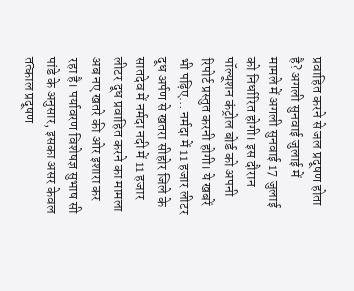प्रवाहित करने से जल प्रदूषण होता है? अगली सुनवाई जुलाई में
मामले में अगली सुनवाई 17 जुलाई को निर्धारित होगी। इस दौरान पॉल्यूशन कंट्रोल बोर्ड को अपनी रिपोर्ट प्रस्तुत करनी होगी। ये खबरें भी पढ़िए… नर्मदा में 11 हजार लीटर दूध अर्पण से खतरा सीहोर जिले के सातदेव में नर्मदा नदी में 11 हजार लीटर दूध प्रवाहित करने का मामला अब नए खतरे की ओर इशारा कर रहा है। पर्यावरण विशेषज्ञ सुभाष सी पांडे के अनुसार, इसका असर केवल तत्काल प्रदूषण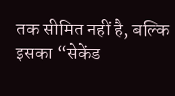तक सीमित नहीं है, बल्कि इसका “सेकेंड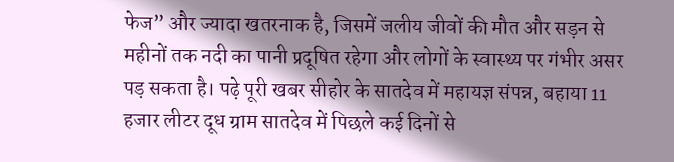फेज” और ज्यादा खतरनाक है, जिसमें जलीय जीवों की मौत और सड़न से महीनों तक नदी का पानी प्रदूषित रहेगा और लोगों के स्वास्थ्य पर गंभीर असर पड़ सकता है। पढ़े पूरी खबर सीहोर के सातदेव में महायज्ञ संपन्न, बहाया 11 हजार लीटर दूध ग्राम सातदेव में पिछले कई दिनों से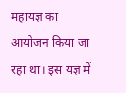महायज्ञ का आयोजन किया जा रहा था। इस यज्ञ में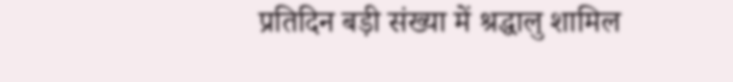प्रतिदिन बड़ी संख्या में श्रद्धालु शामिल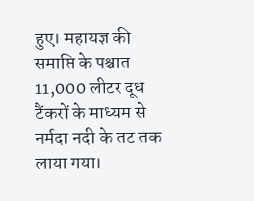हुए। महायज्ञ की समाप्ति के पश्चात 11,000 लीटर दूध टैंकरों के माध्यम से नर्मदा नदी के तट तक लाया गया।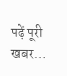पढ़ें पूरी खबर…